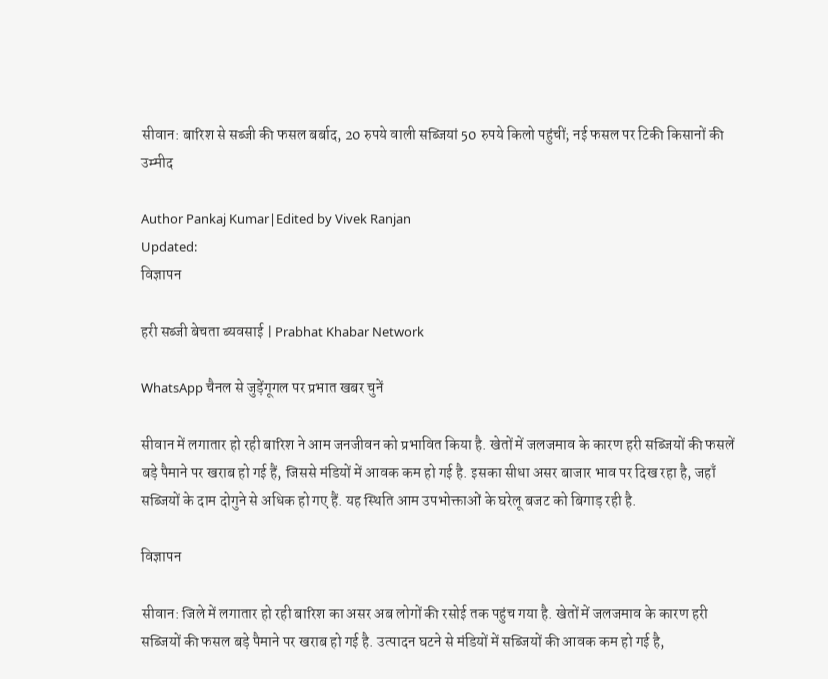सीवान: बारिश से सब्जी की फसल बर्बाद, 20 रुपये वाली सब्जियां 50 रुपये किलो पहुंचीं; नई फसल पर टिकी किसानों की उम्मीद

Author Pankaj Kumar|Edited by Vivek Ranjan
Updated:
विज्ञापन

हरी सब्जी बेचता ब्यवसाई | Prabhat Khabar Network

WhatsApp चैनल से जुड़ेंगूगल पर प्रभात खबर चुनें

सीवान में लगातार हो रही बारिश ने आम जनजीवन को प्रभावित किया है. खेतों में जलजमाव के कारण हरी सब्जियों की फसलें बड़े पैमाने पर खराब हो गई हैं, जिससे मंडियों में आवक कम हो गई है. इसका सीधा असर बाजार भाव पर दिख रहा है, जहाँ सब्जियों के दाम दोगुने से अधिक हो गए हैं. यह स्थिति आम उपभोक्ताओं के घरेलू बजट को बिगाड़ रही है.

विज्ञापन

सीवान: जिले में लगातार हो रही बारिश का असर अब लोगों की रसोई तक पहुंच गया है. खेतों में जलजमाव के कारण हरी सब्जियों की फसल बड़े पैमाने पर खराब हो गई है. उत्पादन घटने से मंडियों में सब्जियों की आवक कम हो गई है,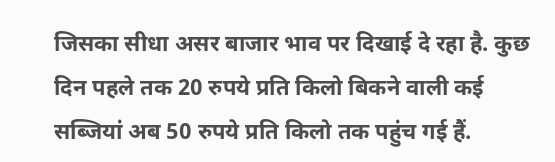जिसका सीधा असर बाजार भाव पर दिखाई दे रहा है. कुछ दिन पहले तक 20 रुपये प्रति किलो बिकने वाली कई सब्जियां अब 50 रुपये प्रति किलो तक पहुंच गई हैं.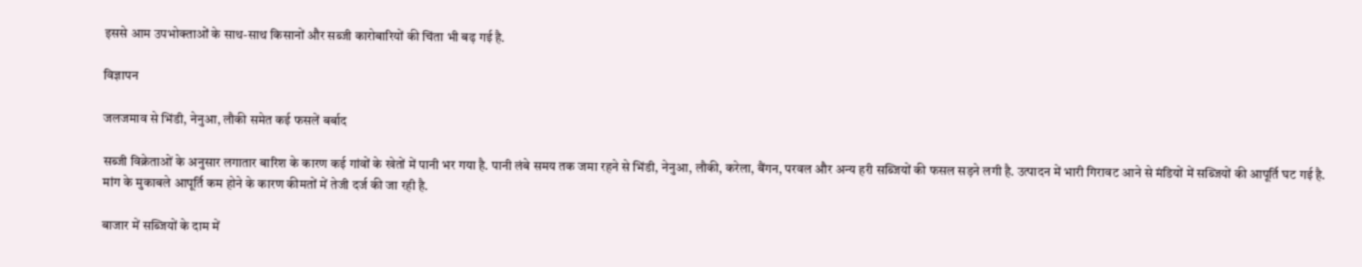इससे आम उपभोक्ताओं के साथ-साथ किसानों और सब्जी कारोबारियों की चिंता भी बढ़ गई है.

विज्ञापन

जलजमाव से भिंडी, नेनुआ, लौकी समेत कई फसलें बर्बाद

सब्जी विक्रेताओं के अनुसार लगातार बारिश के कारण कई गांवों के खेतों में पानी भर गया है. पानी लंबे समय तक जमा रहने से भिंडी, नेनुआ, लौकी, करेला, बैंगन, परवल और अन्य हरी सब्जियों की फसल सड़ने लगी है. उत्पादन में भारी गिरावट आने से मंडियों में सब्जियों की आपूर्ति घट गई है. मांग के मुकाबले आपूर्ति कम होने के कारण कीमतों में तेजी दर्ज की जा रही है.

बाजार में सब्जियों के दाम में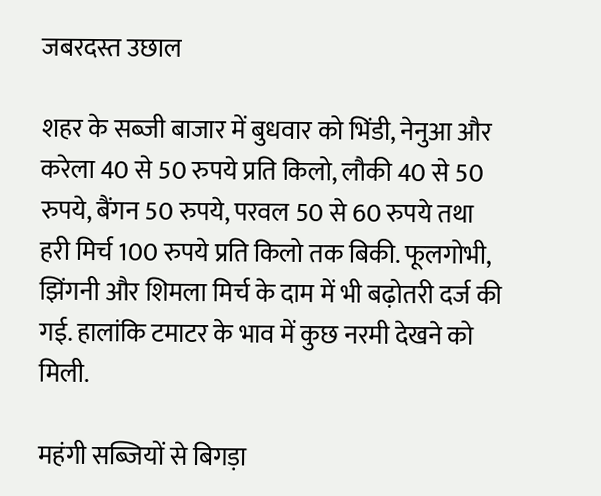जबरदस्त उछाल

शहर के सब्जी बाजार में बुधवार को भिंडी, नेनुआ और करेला 40 से 50 रुपये प्रति किलो, लौकी 40 से 50 रुपये, बैंगन 50 रुपये, परवल 50 से 60 रुपये तथा हरी मिर्च 100 रुपये प्रति किलो तक बिकी. फूलगोभी, झिंगनी और शिमला मिर्च के दाम में भी बढ़ोतरी दर्ज की गई. हालांकि टमाटर के भाव में कुछ नरमी देखने को मिली.

महंगी सब्जियों से बिगड़ा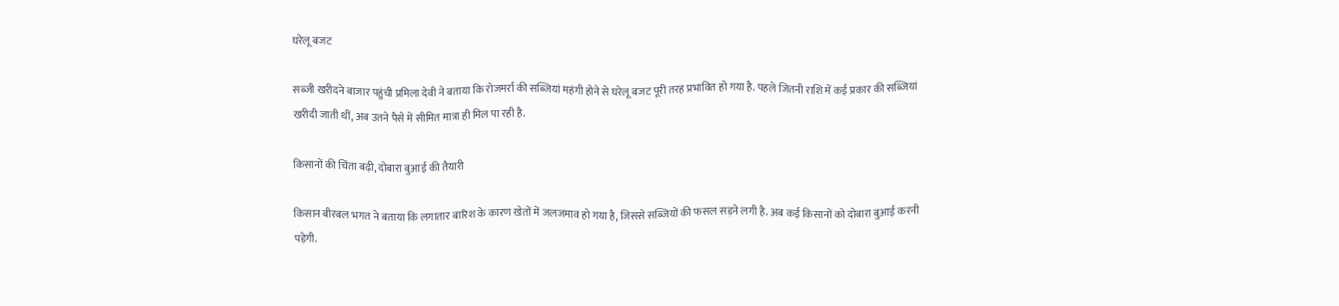घरेलू बजट

सब्जी खरीदने बाजार पहुंची प्रमिला देवी ने बताया कि रोजमर्रा की सब्जियां महंगी होने से घरेलू बजट पूरी तरह प्रभावित हो गया है. पहले जितनी राशि में कई प्रकार की सब्जियां खरीदी जाती थीं, अब उतने पैसे में सीमित मात्रा ही मिल पा रही है.

किसानों की चिंता बढ़ी, दोबारा बुआई की तैयारी

किसान बीरबल भगत ने बताया कि लगातार बारिश के कारण खेतों में जलजमाव हो गया है, जिससे सब्जियों की फसल सड़ने लगी है. अब कई किसानों को दोबारा बुआई करनी पड़ेगी.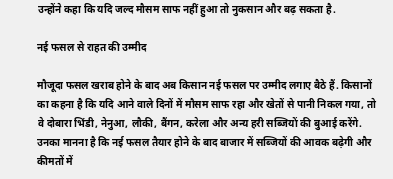उन्होंने कहा कि यदि जल्द मौसम साफ नहीं हुआ तो नुकसान और बढ़ सकता है.

नई फसल से राहत की उम्मीद

मौजूदा फसल खराब होने के बाद अब किसान नई फसल पर उम्मीद लगाए बैठे हैं. किसानों का कहना है कि यदि आने वाले दिनों में मौसम साफ रहा और खेतों से पानी निकल गया, तो वे दोबारा भिंडी, नेनुआ, लौकी, बैंगन, करेला और अन्य हरी सब्जियों की बुआई करेंगे. उनका मानना है कि नई फसल तैयार होने के बाद बाजार में सब्जियों की आवक बढ़ेगी और कीमतों में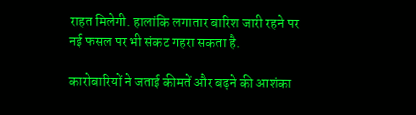राहत मिलेगी. हालांकि लगातार बारिश जारी रहने पर नई फसल पर भी संकट गहरा सकता है.

कारोबारियों ने जताई कीमतें और बढ़ने की आशंका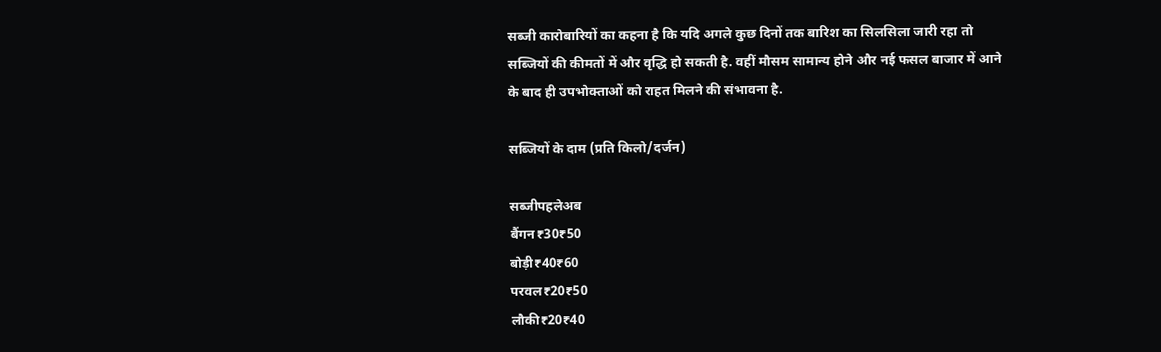सब्जी कारोबारियों का कहना है कि यदि अगले कुछ दिनों तक बारिश का सिलसिला जारी रहा तो सब्जियों की कीमतों में और वृद्धि हो सकती है. वहीं मौसम सामान्य होने और नई फसल बाजार में आने के बाद ही उपभोक्ताओं को राहत मिलने की संभावना है.

सब्जियों के दाम (प्रति किलो/दर्जन)

सब्जीपहलेअब
बैंगन₹30₹50
बोड़ी₹40₹60
परवल₹20₹50
लौकी₹20₹40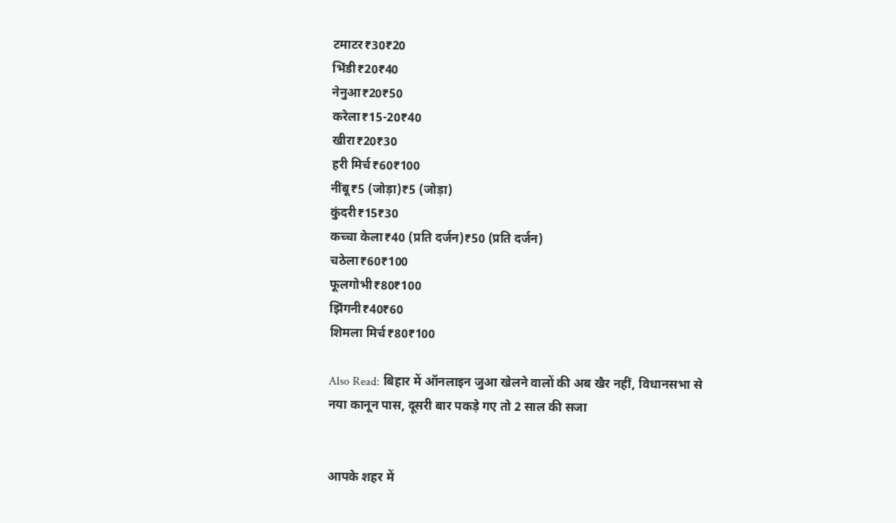टमाटर₹30₹20
भिंडी₹20₹40
नेनुआ₹20₹50
करेला₹15-20₹40
खीरा₹20₹30
हरी मिर्च₹60₹100
नींबू₹5 (जोड़ा)₹5 (जोड़ा)
कुंदरी₹15₹30
कच्चा केला₹40 (प्रति दर्जन)₹50 (प्रति दर्जन)
चठेला₹60₹100
फूलगोभी₹80₹100
झिंगनी₹40₹60
शिमला मिर्च₹80₹100

Also Read: बिहार में ऑनलाइन जुआ खेलने वालों की अब खैर नहीं, विधानसभा से नया कानून पास, दूसरी बार पकड़े गए तो 2 साल की सजा


आपके शहर में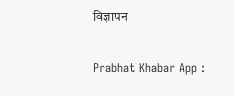विज्ञापन

Prabhat Khabar App :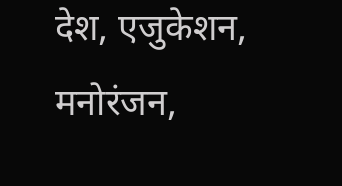देश, एजुकेशन, मनोरंजन,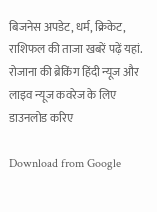बिजनेस अपडेट, धर्म, क्रिकेट, राशिफल की ताजा खबरें पढ़ें यहां. रोजाना की ब्रेकिंग हिंदी न्यूज और लाइव न्यूज कवरेज के लिए डाउनलोड करिए

Download from Google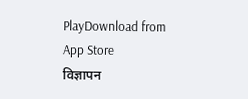PlayDownload from App Store
विज्ञापन